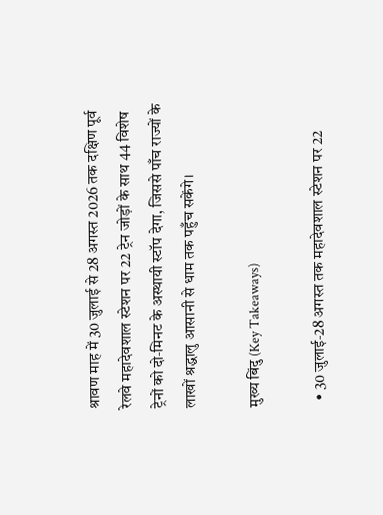श्रावण माह में 30 जुलाई से 28 अगस्त 2026 तक दक्षिण पूर्व रेलवे महादेवशाल स्टेशन पर 22 ट्रेन जोड़ों के साथ 44 विशेष ट्रेनों को दो‑मिनट के अस्थायी स्टॉप देगा, जिससे पाँच राज्यों के लाखों श्रद्धालु आसानी से धाम तक पहुँच सकेंगे।

मुख्य बिंदु (Key Takeaways)

  • 30 जुलाई‑28 अगस्त तक महादेवशाल स्टेशन पर 22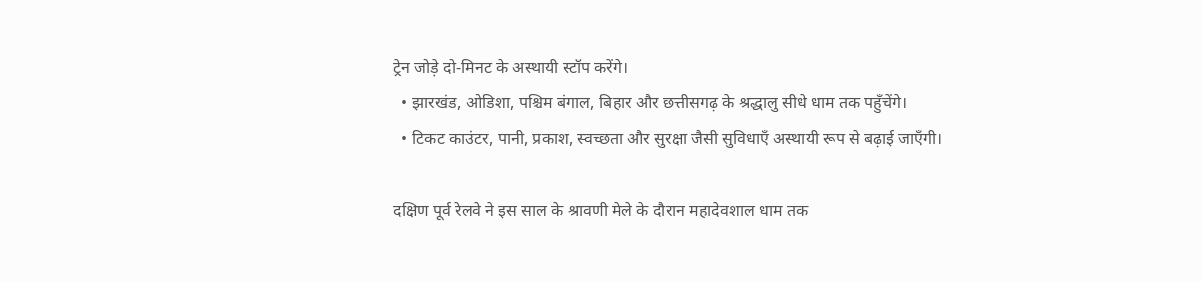ट्रेन जोड़े दो‑मिनट के अस्थायी स्टॉप करेंगे।
  • झारखंड, ओडिशा, पश्चिम बंगाल, बिहार और छत्तीसगढ़ के श्रद्धालु सीधे धाम तक पहुँचेंगे।
  • टिकट काउंटर, पानी, प्रकाश, स्वच्छता और सुरक्षा जैसी सुविधाएँ अस्थायी रूप से बढ़ाई जाएँगी।

दक्षिण पूर्व रेलवे ने इस साल के श्रावणी मेले के दौरान महादेवशाल धाम तक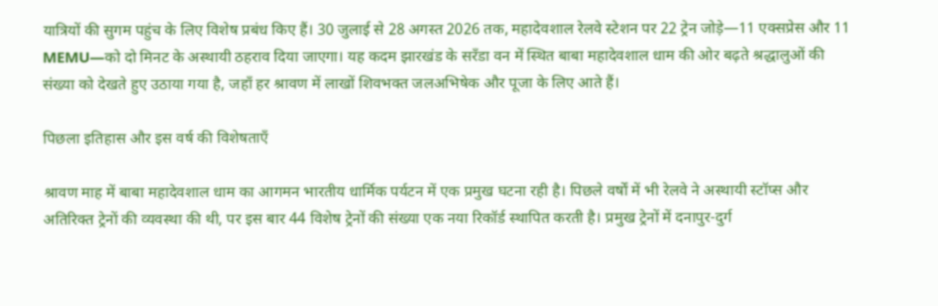यात्रियों की सुगम पहुंच के लिए विशेष प्रबंध किए हैं। 30 जुलाई से 28 अगस्त 2026 तक, महादेवशाल रेलवे स्टेशन पर 22 ट्रेन जोड़े—11 एक्सप्रेस और 11 MEMU—को दो मिनट के अस्थायी ठहराव दिया जाएगा। यह कदम झारखंड के सरँडा वन में स्थित बाबा महादेवशाल धाम की ओर बढ़ते श्रद्धालुओं की संख्या को देखते हुए उठाया गया है, जहाँ हर श्रावण में लाखों शिवभक्त जलअभिषेक और पूजा के लिए आते हैं।

पिछला इतिहास और इस वर्ष की विशेषताएँ

श्रावण माह में बाबा महादेवशाल धाम का आगमन भारतीय धार्मिक पर्यटन में एक प्रमुख घटना रही है। पिछले वर्षों में भी रेलवे ने अस्थायी स्टॉप्स और अतिरिक्त ट्रेनों की व्यवस्था की थी, पर इस बार 44 विशेष ट्रेनों की संख्या एक नया रिकॉर्ड स्थापित करती है। प्रमुख ट्रेनों में दनापुर‑दुर्ग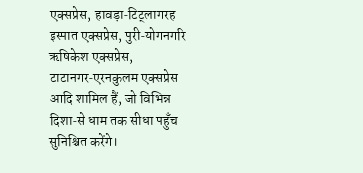एक्सप्रेस, हावड़ा‑टिट्लागरह इस्पात एक्सप्रेस, पुरी‑योगनगरि ऋषिकेश एक्सप्रेस, टाटानगर‑एरनकुलम एक्सप्रेस आदि शामिल हैं, जो विभिन्न दिशा‑से धाम तक सीधा पहुँच सुनिश्चित करेंगे।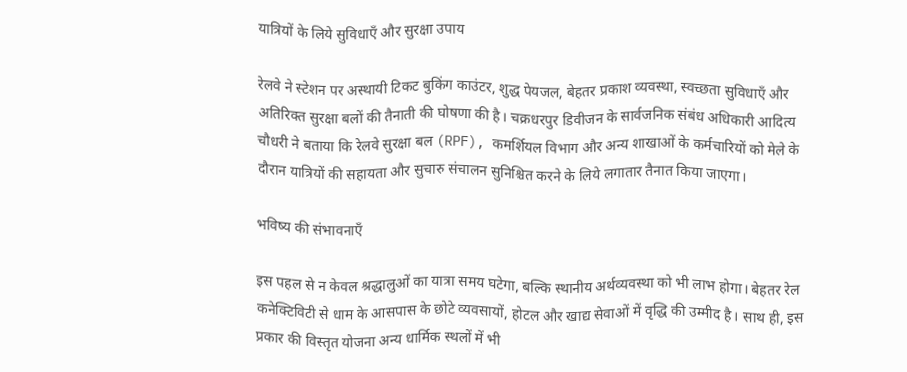यात्रियों के लिये सुविधाएँ और सुरक्षा उपाय

रेलवे ने स्टेशन पर अस्थायी टिकट बुकिंग काउंटर, शुद्ध पेयजल, बेहतर प्रकाश व्यवस्था, स्वच्छता सुविधाएँ और अतिरिक्त सुरक्षा बलों की तैनाती की घोषणा की है। चक्रधरपुर डिवीजन के सार्वजनिक संबंध अधिकारी आदित्य चौधरी ने बताया कि रेलवे सुरक्षा बल (RPF), कमर्शियल विभाग और अन्य शाखाओं के कर्मचारियों को मेले के दौरान यात्रियों की सहायता और सुचारु संचालन सुनिश्चित करने के लिये लगातार तैनात किया जाएगा।

भविष्य की संभावनाएँ

इस पहल से न केवल श्रद्धालुओं का यात्रा समय घटेगा, बल्कि स्थानीय अर्थव्यवस्था को भी लाभ होगा। बेहतर रेल कनेक्टिविटी से धाम के आसपास के छोटे व्यवसायों, होटल और खाद्य सेवाओं में वृद्धि की उम्मीद है। साथ ही, इस प्रकार की विस्तृत योजना अन्य धार्मिक स्थलों में भी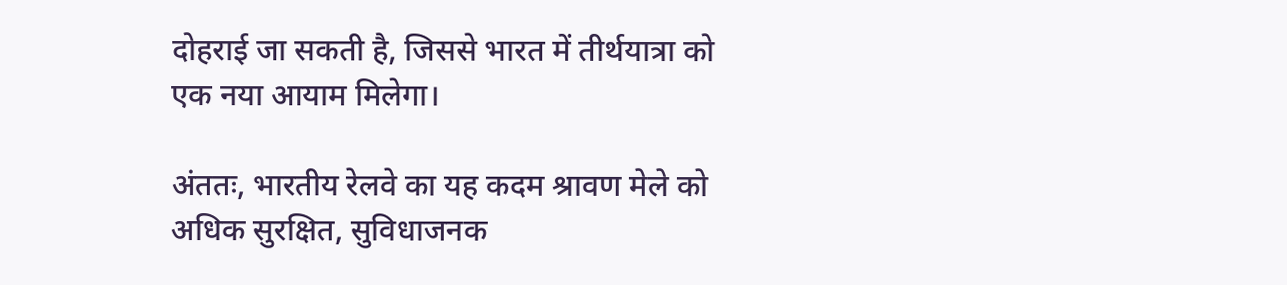दोहराई जा सकती है, जिससे भारत में तीर्थयात्रा को एक नया आयाम मिलेगा।

अंततः, भारतीय रेलवे का यह कदम श्रावण मेले को अधिक सुरक्षित, सुविधाजनक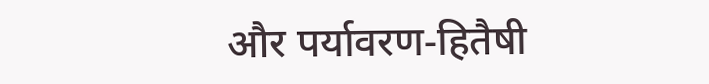और पर्यावरण‑हितैषी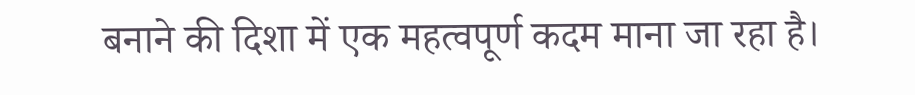बनाने की दिशा में एक महत्वपूर्ण कदम माना जा रहा है।